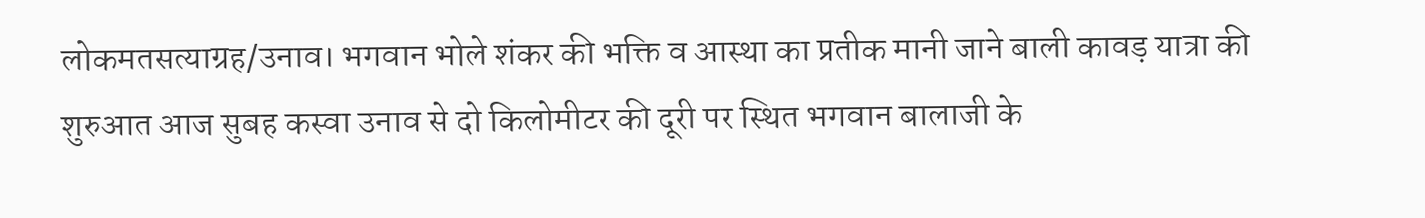लोकमतसत्याग्रह/उनाव। भगवान भोले शंकर की भक्ति व आस्था का प्रतीक मानी जाने बाली कावड़ यात्रा की शुरुआत आज सुबह कस्वा उनाव से दो किलोमीटर की दूरी पर स्थित भगवान बालाजी के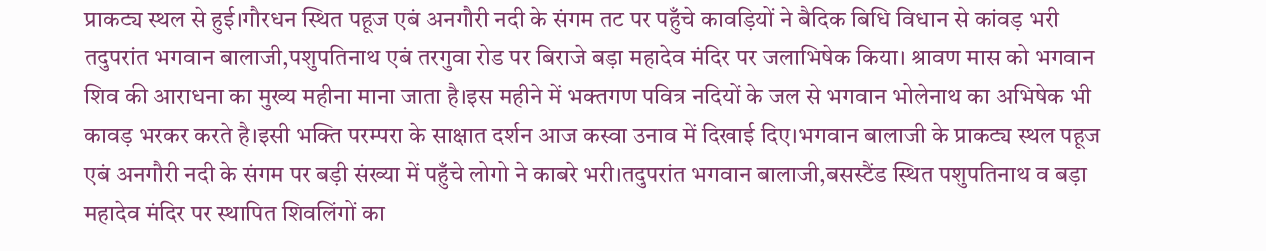प्राकट्य स्थल से हुई।गौरधन स्थित पहूज एबं अनगौरी नदी के संगम तट पर पहुँचे कावड़ियों ने बैदिक बिधि विधान से कांवड़ भरी तदुपरांत भगवान बालाजी,पशुपतिनाथ एबं तरगुवा रोड पर बिराजे बड़ा महादेव मंदिर पर जलाभिषेक किया। श्रावण मास को भगवान शिव की आराधना का मुख्य महीना माना जाता है।इस महीने में भक्तगण पवित्र नदियों के जल से भगवान भोलेनाथ का अभिषेक भी कावड़ भरकर करते है।इसी भक्ति परम्परा के साक्षात दर्शन आज कस्वा उनाव में दिखाई दिए।भगवान बालाजी के प्राकट्य स्थल पहूज एबं अनगौरी नदी के संगम पर बड़ी संख्या में पहुँचे लोगो ने काबरे भरी।तदुपरांत भगवान बालाजी,बसस्टैंड स्थित पशुपतिनाथ व बड़ा महादेव मंदिर पर स्थापित शिवलिंगों का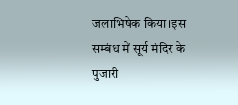जलाभिषेक किया।इस सम्बंध में सूर्य मंदिर के पुजारी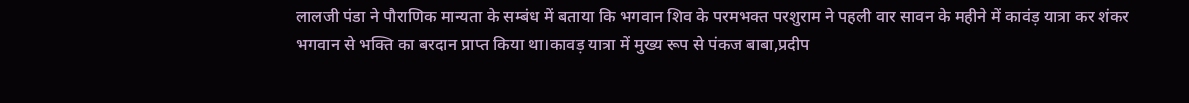लालजी पंडा ने पौराणिक मान्यता के सम्बंध में बताया कि भगवान शिव के परमभक्त परशुराम ने पहली वार सावन के महीने में कावंड़ यात्रा कर शंकर भगवान से भक्ति का बरदान प्राप्त किया था।कावड़ यात्रा में मुख्य रूप से पंकज बाबा,प्रदीप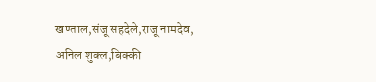खण्ताल,संजू सहदेले,राजू नामदेव, अनिल शुक्ल,बिक्की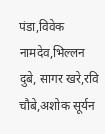पंडा,विवेक नामदेव,भिल्लन दुबे, सागर खरे,रवि चौबे,अशोक सूर्यन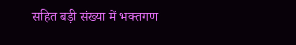सहित बड़ी संख्या में भक्तगण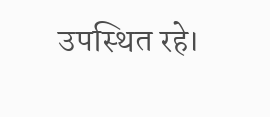उपस्थित रहे।